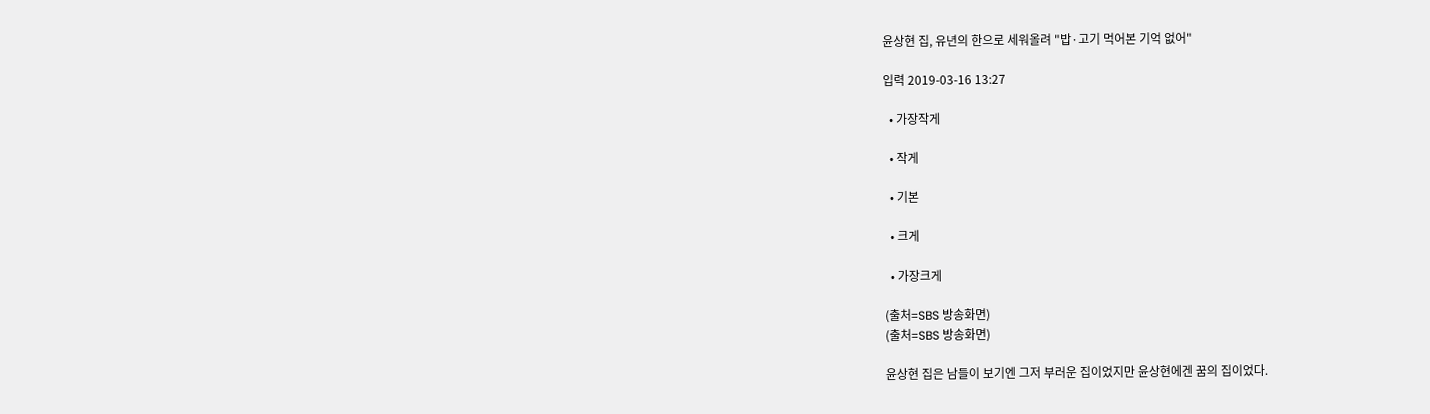윤상현 집, 유년의 한으로 세워올려 "밥·고기 먹어본 기억 없어"

입력 2019-03-16 13:27

  • 가장작게

  • 작게

  • 기본

  • 크게

  • 가장크게

(출처=SBS 방송화면)
(출처=SBS 방송화면)

윤상현 집은 남들이 보기엔 그저 부러운 집이었지만 윤상현에겐 꿈의 집이었다.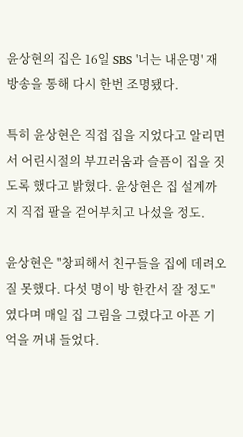윤상현의 집은 16일 SBS '너는 내운명' 재방송을 통해 다시 한번 조명됐다.

특히 윤상현은 직접 집을 지었다고 알리면서 어린시절의 부끄러움과 슬픔이 집을 짓도록 했다고 밝혔다. 윤상현은 집 설계까지 직접 팔을 걷어부치고 나섰을 정도.

윤상현은 "창피해서 친구들을 집에 데려오질 못했다. 다섯 명이 방 한칸서 잘 정도"였다며 매일 집 그림을 그렸다고 아픈 기억을 꺼내 들었다.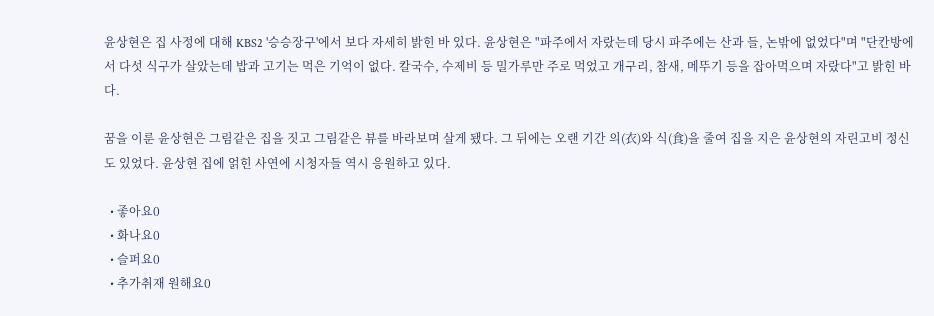윤상현은 집 사정에 대해 KBS2 '승승장구'에서 보다 자세히 밝힌 바 있다. 윤상현은 "파주에서 자랐는데 당시 파주에는 산과 들, 논밖에 없었다"며 "단칸방에서 다섯 식구가 살았는데 밥과 고기는 먹은 기억이 없다. 칼국수, 수제비 등 밀가루만 주로 먹었고 개구리, 참새, 메뚜기 등을 잡아먹으며 자랐다"고 밝힌 바다.

꿈을 이룬 윤상현은 그림같은 집을 짓고 그림같은 뷰를 바라보며 살게 됐다. 그 뒤에는 오랜 기간 의(衣)와 식(食)을 줄여 집을 지은 윤상현의 자린고비 정신도 있었다. 윤상현 집에 얽힌 사연에 시청자들 역시 응원하고 있다.

  • 좋아요0
  • 화나요0
  • 슬퍼요0
  • 추가취재 원해요0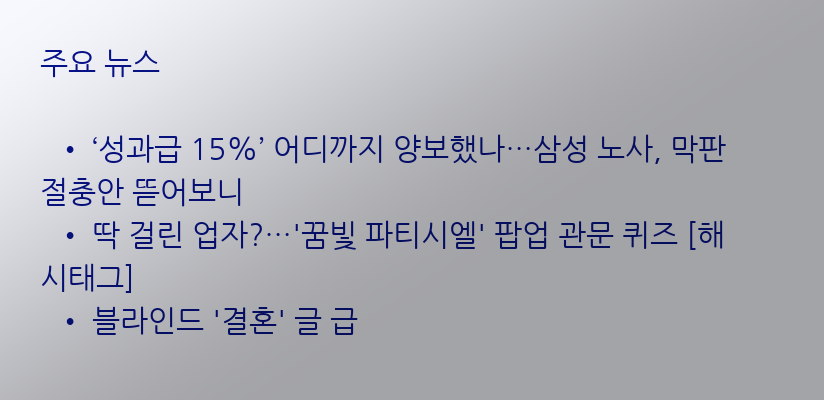주요 뉴스

  • ‘성과급 15%’ 어디까지 양보했나…삼성 노사, 막판 절충안 뜯어보니
  • 딱 걸린 업자?…'꿈빛 파티시엘' 팝업 관문 퀴즈 [해시태그]
  • 블라인드 '결혼' 글 급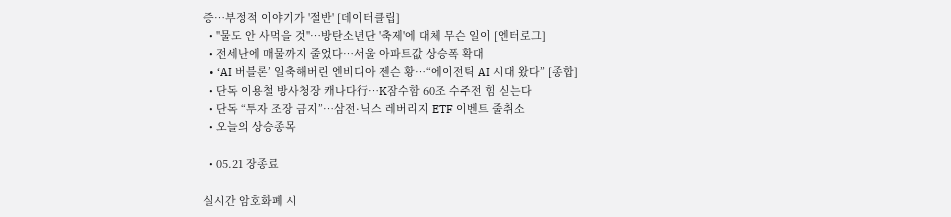증…부정적 이야기가 '절반' [데이터클립]
  • "물도 안 사먹을 것"⋯방탄소년단 '축제'에 대체 무슨 일이 [엔터로그]
  • 전세난에 매물까지 줄었다…서울 아파트값 상승폭 확대
  • ‘AI 버블론’ 일축해버린 엔비디아 젠슨 황⋯“에이전틱 AI 시대 왔다” [종합]
  • 단독 이용철 방사청장 캐나다行…K잠수함 60조 수주전 힘 싣는다
  • 단독 “투자 조장 금지”…삼전·닉스 레버리지 ETF 이벤트 줄취소
  • 오늘의 상승종목

  • 05.21 장종료

실시간 암호화폐 시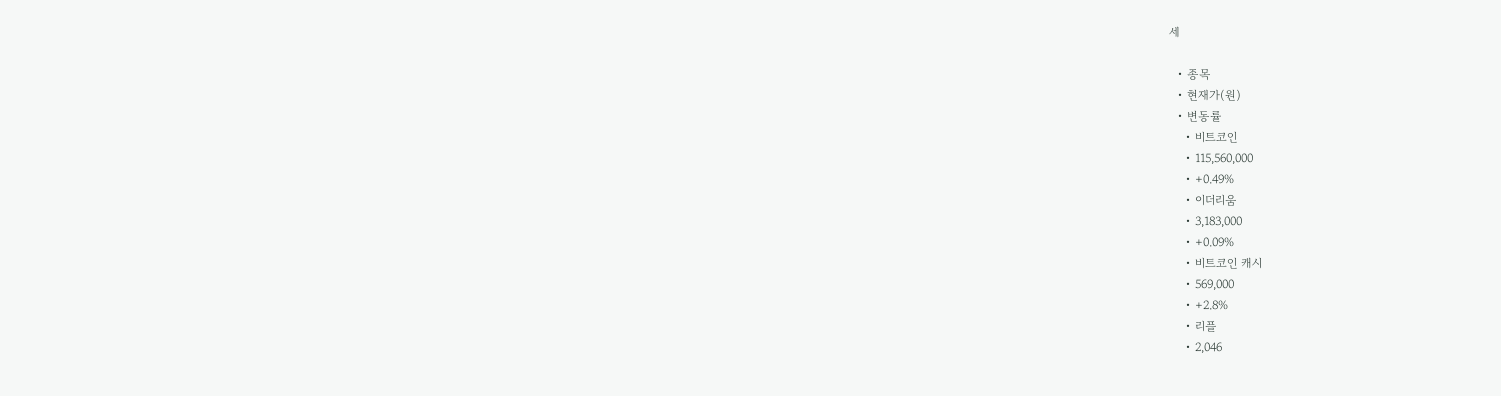세

  • 종목
  • 현재가(원)
  • 변동률
    • 비트코인
    • 115,560,000
    • +0.49%
    • 이더리움
    • 3,183,000
    • +0.09%
    • 비트코인 캐시
    • 569,000
    • +2.8%
    • 리플
    • 2,046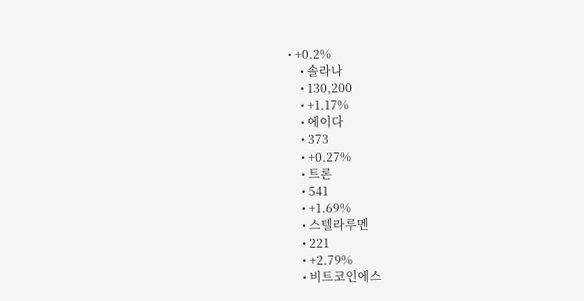• +0.2%
    • 솔라나
    • 130,200
    • +1.17%
    • 에이다
    • 373
    • +0.27%
    • 트론
    • 541
    • +1.69%
    • 스텔라루멘
    • 221
    • +2.79%
    • 비트코인에스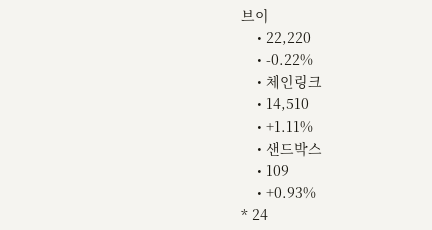브이
    • 22,220
    • -0.22%
    • 체인링크
    • 14,510
    • +1.11%
    • 샌드박스
    • 109
    • +0.93%
* 24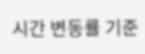시간 변동률 기준